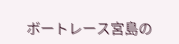ボートレース宮島の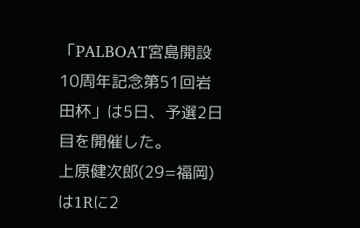「PALBOAT宮島開設10周年記念第51回岩田杯」は5日、予選2日目を開催した。
上原健次郎(29=福岡)は1Rに2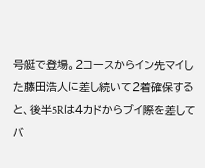号艇で登場。2コースからイン先マイした藤田浩人に差し続いて2着確保すると、後半5Rは4カドからブイ際を差してバ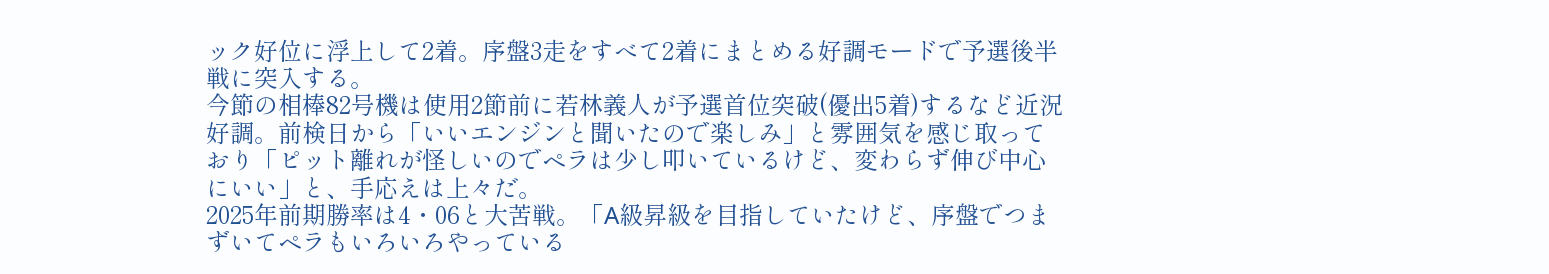ック好位に浮上して2着。序盤3走をすべて2着にまとめる好調モードで予選後半戦に突入する。
今節の相棒82号機は使用2節前に若林義人が予選首位突破(優出5着)するなど近況好調。前検日から「いいエンジンと聞いたので楽しみ」と雰囲気を感じ取っており「ピット離れが怪しいのでペラは少し叩いているけど、変わらず伸び中心にいい」と、手応えは上々だ。
2025年前期勝率は4・06と大苦戦。「A級昇級を目指していたけど、序盤でつまずいてペラもいろいろやっている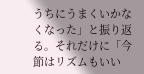うちにうまくいかなくなった」と振り返る。それだけに「今節はリズムもいい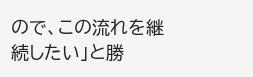ので、この流れを継続したい」と勝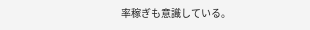率稼ぎも意識している。